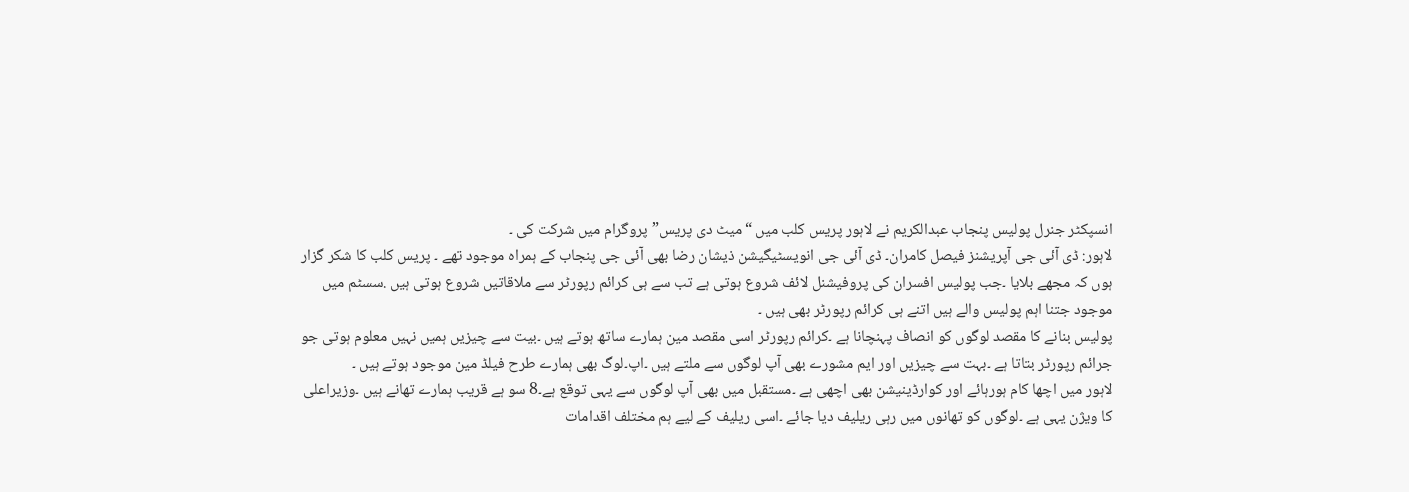انسپکٹر جنرل پولیس پنجاب عبدالکریم نے لاہور پریس کلب میں “میٹ دی پریس” پروگرام میں شرکت کی ۔
لاہور: ڈی آئی جی آپریشنز فیصل کامران۔ ڈی آئی جی انویسٹیگیشن ذیشان رضا بھی آئی جی پنجاب کے ہمراہ موجود تھے ۔ پریس کلب کا شکر گزار ہوں کہ مجھے بلایا ۔جب پولیس افسران کی پروفیشنل لائف شروع ہوتی ہے تب سے ہی کرائم رپورٹر سے ملاقاتیں شروع ہوتی ہیں .سسٹم میں موجود جتنا اہم پولیس والے ہیں اتنے ہی کرائم رپورٹر بھی ہیں ۔
پولیس بنانے کا مقصد لوگوں کو انصاف پہنچانا ہے ۔کرائم رپورٹر اسی مقصد مین ہمارے ساتھ ہوتے ہیں ۔بیت سے چیزیں ہمیں نہیں معلوم ہوتی جو جرائم رپورٹر بتاتا ہے ۔بہت سے چیزیں اور ایم مشورے بھی آپ لوگوں سے ملتے ہیں ۔اپ۔لوگ بھی ہمارے طرح فیلڈ مین موجود ہوتے ہیں ۔
لاہور میں اچھا کام ہورہائے اور کوارڈینیشن بھی اچھی ہے ۔مستقبل میں بھی آپ لوگوں سے یہی توقع ہے۔8 سو ہے قریب ہمارے تھانے ہیں ۔وزیراعلی کا ویژن یہی ہے ۔لوگوں کو تھانوں میں رہی ریلیف دیا جائے ۔اسی ریلیف کے لیے ہم مختلف اقدامات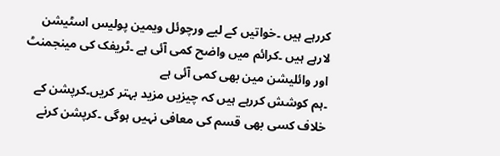کررہے ہیں ۔خواتیں کے لیے ورچوئل ویمین پولیس اسٹیشن لارہے ہیں ۔کرائم میں واضح کمی آئی ہے ۔ٹریفک کی مینجمنٹ اور وائلیشن مین بھی کمی آئی ہے
۔ہم کوشش کررہے ہیں کہ چیزیں مزید بہتر کریں۔کرپشن کے خلاف کسی بھی قسم کی معافی نہیں ہوگی ۔کرپشن کرنے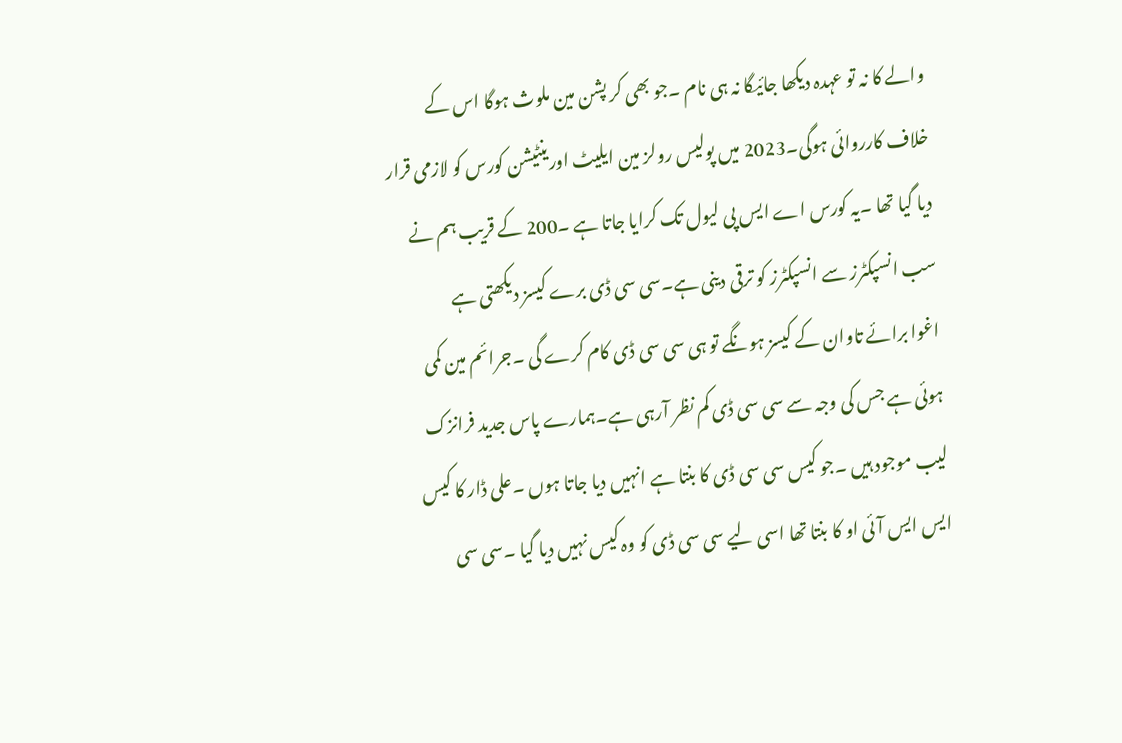والے کا نہ تو عہدہ دیکھا جائیگا نہ ہی نام ۔جو بھی کر پشن مین ملوث ہوگا اس کے خلاف کارروائی ہوگی۔2023 میں پولیس رولز مین ایلیٹ اورینٹیشن کورس کو لازمی قرار دیا گیا تھا ۔یہ کورس اے ایس پی لیول تک کرایا جاتا ہے ۔200 کے قریب ہم نے سب انسپکٹرز سے انسپکٹرز کو ترقی دینی ہے۔سی سی ڈی برے کیسز دیکھتی ہے
اغوا برائے تاوان کے کیسز ہونگے تو ہی سی سی ڈی کام کرے گی ۔جرائم مین کمی ہوئی ہے جس کی وجہ سے سی سی ڈی کم نظر آرہی ہے۔ہمارے پاس جدید فرانزک لیب موجود ہیں ۔جو کیس سی سی ڈی کا بنتا ہے انہیں دیا جاتا ہوں ۔علی ڈار کا کیس ایس ایس آئی او کا بنتا تھا اسی لیے سی سی ڈی کو وہ کیس نہیں دیا گیا ۔سی سی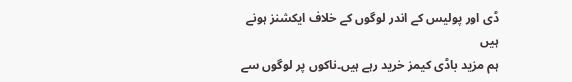ڈی اور پولیس کے اندر لوگوں کے خلاف ایکشنز ہونے ہیں
ہم مزید باڈی کیمز خرید رہے ہیں۔ناکوں پر لوگوں سے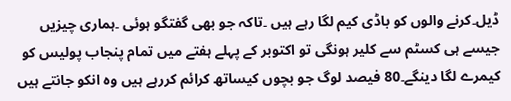ڈیل۔کرنے والوں کو باڈی کیم لگا رہے ہیں ۔تاکہ جو بھی گفتگو ہوئی ۔ہماری چیزیں جیسے ہی کسٹم سے کلیر ہونگی تو اکتوبر کے پہلے ہفتے میں تمام پنجاب پولیس کو کیمرے لگا دینگے۔80 فیصد لوگ جو بچوں کیساتھ کرائم کررہے ہیں وہ انکو جانتے ہیں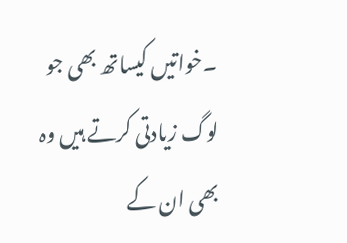۔خواتیں کیساتھ بھی جو لوگ زیادتی کرتے ہیں وہ بھی ان کے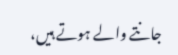جانتے والے ہوتے ہیں،